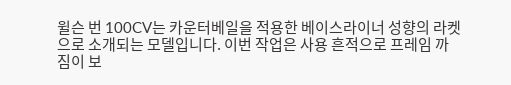윌슨 번 100CV는 카운터베일을 적용한 베이스라이너 성향의 라켓으로 소개되는 모델입니다. 이번 작업은 사용 흔적으로 프레임 까짐이 보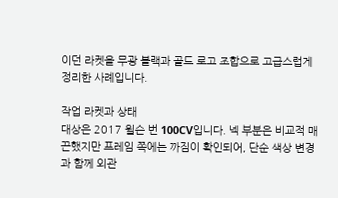이던 라켓을 무광 블랙과 골드 로고 조합으로 고급스럽게 정리한 사례입니다.

작업 라켓과 상태
대상은 2017 윌슨 번 100CV입니다. 넥 부분은 비교적 매끈했지만 프레임 쪽에는 까짐이 확인되어, 단순 색상 변경과 함께 외관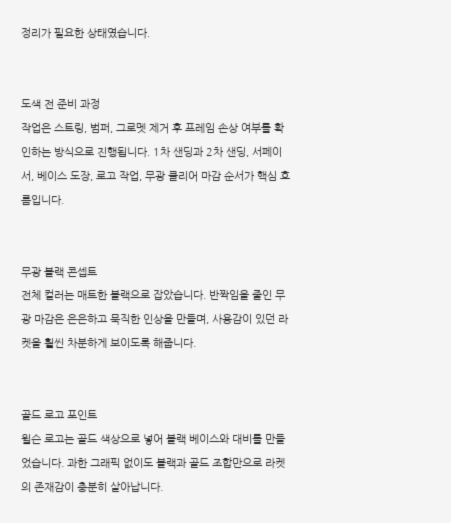정리가 필요한 상태였습니다.


도색 전 준비 과정
작업은 스트링, 범퍼, 그로멧 제거 후 프레임 손상 여부를 확인하는 방식으로 진행됩니다. 1차 샌딩과 2차 샌딩, 서페이서, 베이스 도장, 로고 작업, 무광 클리어 마감 순서가 핵심 흐름입니다.


무광 블랙 콘셉트
전체 컬러는 매트한 블랙으로 잡았습니다. 반짝임을 줄인 무광 마감은 은은하고 묵직한 인상을 만들며, 사용감이 있던 라켓을 훨씬 차분하게 보이도록 해줍니다.


골드 로고 포인트
윌슨 로고는 골드 색상으로 넣어 블랙 베이스와 대비를 만들었습니다. 과한 그래픽 없이도 블랙과 골드 조합만으로 라켓의 존재감이 충분히 살아납니다.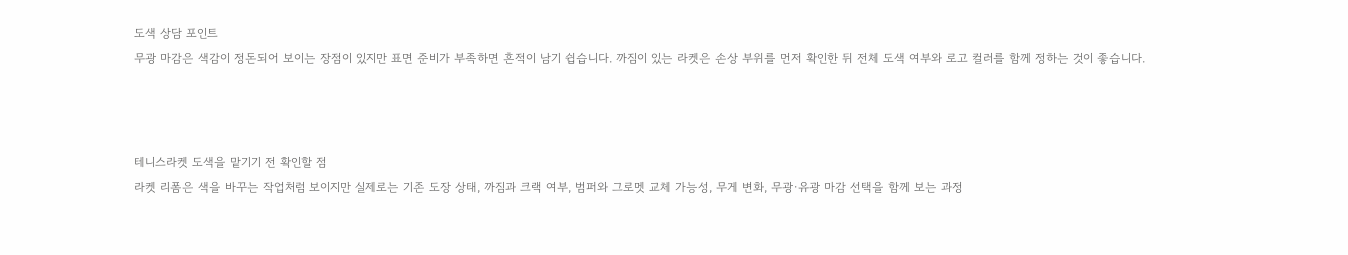도색 상담 포인트
무광 마감은 색감이 정돈되어 보이는 장점이 있지만 표면 준비가 부족하면 흔적이 남기 쉽습니다. 까짐이 있는 라켓은 손상 부위를 먼저 확인한 뒤 전체 도색 여부와 로고 컬러를 함께 정하는 것이 좋습니다.



테니스라켓 도색을 맡기기 전 확인할 점
라켓 리폼은 색을 바꾸는 작업처럼 보이지만 실제로는 기존 도장 상태, 까짐과 크랙 여부, 범퍼와 그로멧 교체 가능성, 무게 변화, 무광·유광 마감 선택을 함께 보는 과정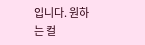입니다. 원하는 컬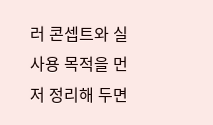러 콘셉트와 실사용 목적을 먼저 정리해 두면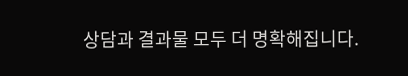상담과 결과물 모두 더 명확해집니다.